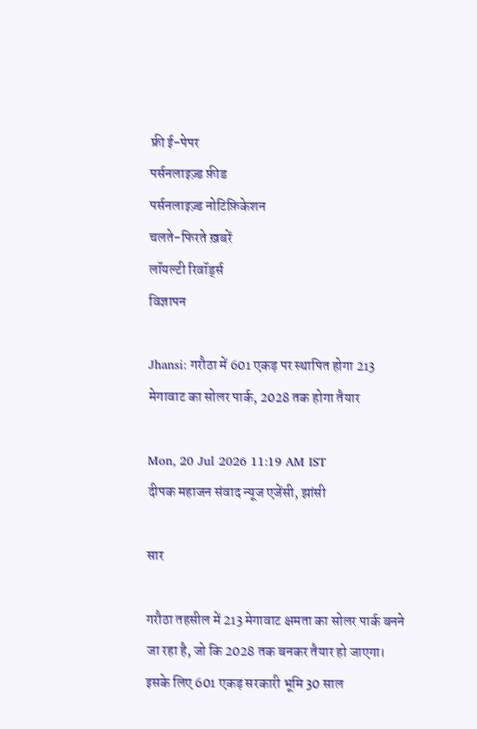फ्री ई-पेपर
पर्सनलाइज़्ड फ़ीड
पर्सनलाइज़्ड नोटिफ़िकेशन
चलते-फिरते ख़बरें
लॉयल्टी रिवॉर्ड्स
विज्ञापन

Jhansi: गरौठा में 601 एकड़ पर स्थापित होगा 213 मेगावाट का सोलर पार्क, 2028 तक होगा तैयार

Mon, 20 Jul 2026 11:19 AM IST
दीपक महाजन संवाद न्यूज एजेंसी, झांसी

सार

गरौठा तहसील में 213 मेगावाट क्षमता का सोलर पार्क बनने जा रहा है, जो कि 2028 तक बनकर तैयार हो जाएगा। इसके लिए 601 एकड़ सरकारी भूमि 30 साल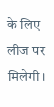के लिए लीज पर मिलेगी।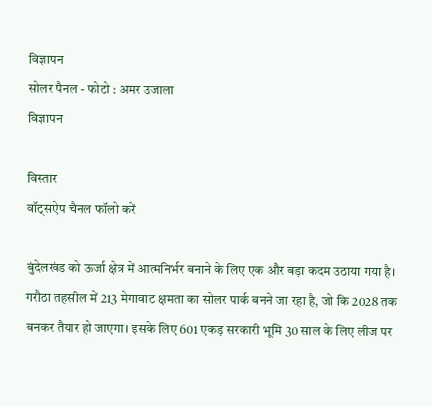विज्ञापन
सोलर पैनल - फोटो : अमर उजाला
विज्ञापन

विस्तार
वॉट्सऐप चैनल फॉलो करें

बुंदेलखंड को ऊर्जा क्षेत्र में आत्मनिर्भर बनाने के लिए एक और बड़ा कदम उठाया गया है। गरौठा तहसील में 213 मेगावाट क्षमता का सोलर पार्क बनने जा रहा है, जो कि 2028 तक बनकर तैयार हो जाएगा। इसके लिए 601 एकड़ सरकारी भूमि 30 साल के लिए लीज पर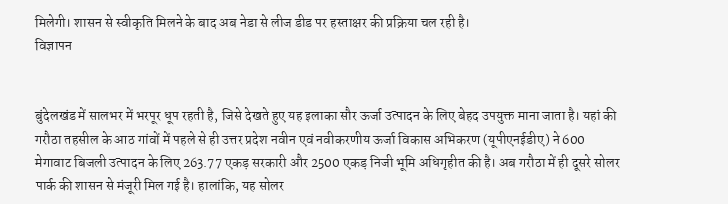मिलेगी। शासन से स्वीकृति मिलने के बाद अब नेडा से लीज डीड पर हस्ताक्षर की प्रक्रिया चल रही है।
विज्ञापन


बुंदेलखंड में सालभर में भरपूर धूप रहती है, जिसे देखते हुए यह इलाका सौर ऊर्जा उत्पादन के लिए बेहद उपयुक्त माना जाता है। यहां की गरौठा तहसील के आठ गांवों में पहले से ही उत्तर प्रदेश नवीन एवं नवीकरणीय ऊर्जा विकास अभिकरण (यूपीएनईडीए) ने 600 मेगावाट बिजली उत्पादन के लिए 263.77 एकड़ सरकारी और 2500 एकड़ निजी भूमि अधिगृहीत की है। अब गरौठा में ही दूसरे सोलर पार्क की शासन से मंजूरी मिल गई है। हालांकि, यह सोलर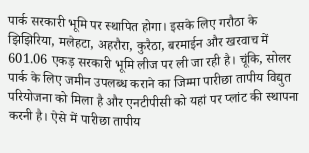पार्क सरकारी भूमि पर स्थापित होगा। इसके लिए गरौठा के झिझिरिया, मलेहटा, अहरौरा, कुरैठा, बरमाईन और खरवाच में 601.06 एकड़ सरकारी भूमि लीज पर ली जा रही है। चूंकि, सोलर पार्क के लिए जमीन उपलब्ध कराने का जिम्मा पारीछा तापीय विद्युत परियोजना को मिला है और एनटीपीसी को यहां पर प्लांट की स्थापना करनी है। ऐसे में पारीछा तापीय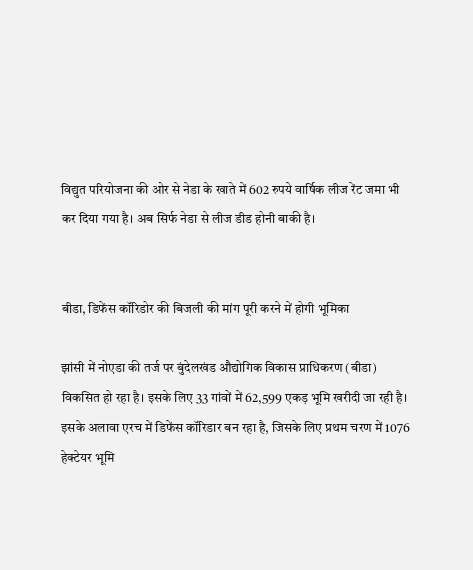विद्युत परियोजना की ओर से नेडा के खाते में 602 रुपये वार्षिक लीज रेंट जमा भी कर दिया गया है। अब सिर्फ नेडा से लीज डीड होनी बाकी है।


बीडा, डिफेंस कॉरिडोर की बिजली की मांग पूरी करने में होगी भूमिका

झांसी में नोएडा की तर्ज पर बुंदेलखंड औद्योगिक विकास प्राधिकरण (बीडा) विकसित हो रहा है। इसके लिए 33 गांवों में 62,599 एकड़ भूमि खरीदी जा रही है। इसके अलावा एरच में डिफेंस कॉरिडार बन रहा है, जिसके लिए प्रथम चरण में 1076 हेक्टेयर भूमि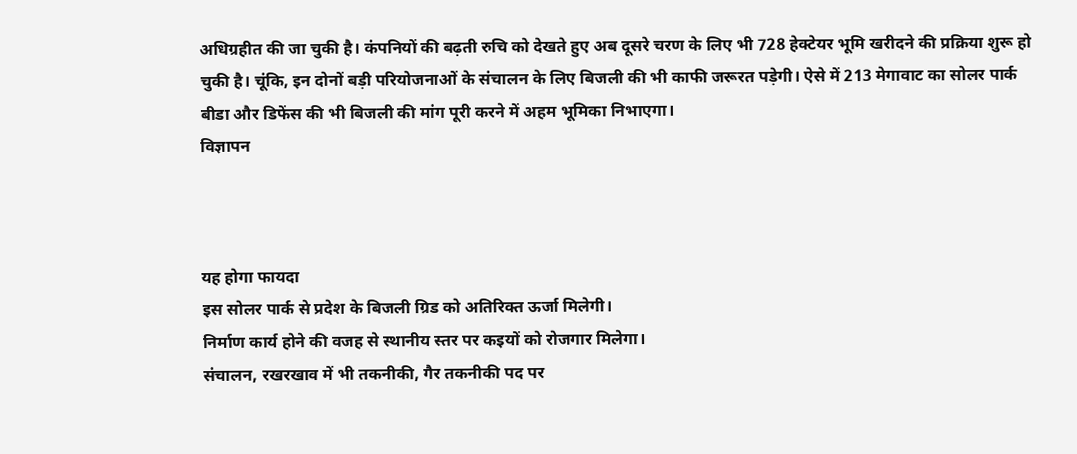अधिग्रहीत की जा चुकी है। कंपनियों की बढ़ती रुचि को देखते हुए अब दूसरे चरण के लिए भी 728 हेक्टेयर भूमि खरीदने की प्रक्रिया शुरू हो चुकी है। चूंकि, इन दोनों बड़ी परियोजनाओं के संचालन के लिए बिजली की भी काफी जरूरत पड़ेगी। ऐसे में 213 मेगावाट का सोलर पार्क बीडा और डिफेंस की भी बिजली की मांग पूरी करने में अहम भूमिका निभाएगा।
विज्ञापन



यह होगा फायदा
इस सोलर पार्क से प्रदेश के बिजली ग्रिड को अतिरिक्त ऊर्जा मिलेगी।
निर्माण कार्य होने की वजह से स्थानीय स्तर पर कइयों को रोजगार मिलेगा।
संचालन, रखरखाव में भी तकनीकी, गैर तकनीकी पद पर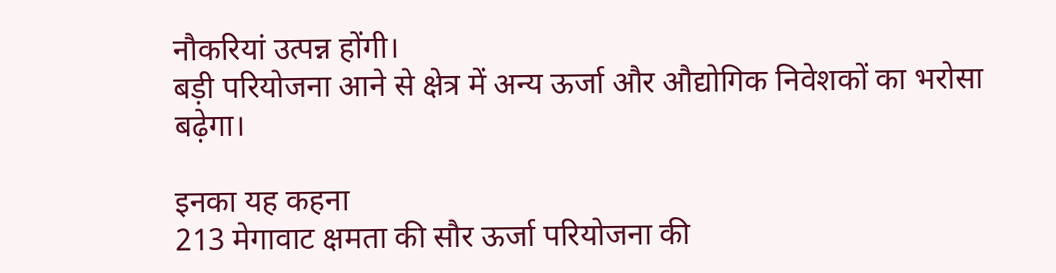नौकरियां उत्पन्न होंगी।
बड़ी परियोजना आने से क्षेत्र में अन्य ऊर्जा और औद्योगिक निवेशकों का भरोसा बढ़ेगा।

इनका यह कहना
213 मेगावाट क्षमता की सौर ऊर्जा परियोजना की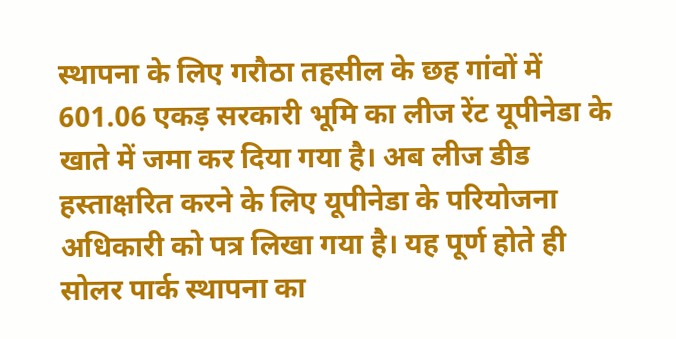स्थापना के लिए गरौठा तहसील के छह गांवों में 601.06 एकड़ सरकारी भूमि का लीज रेंट यूपीनेडा के खाते में जमा कर दिया गया है। अब लीज डीड हस्ताक्षरित करने के लिए यूपीनेडा के परियोजना अधिकारी को पत्र लिखा गया है। यह पूर्ण होते ही सोलर पार्क स्थापना का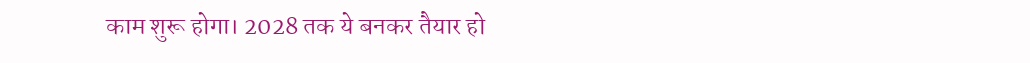काम शुरू होगा। 2028 तक ये बनकर तैयार हो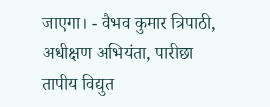जाएगा। - वैभव कुमार त्रिपाठी, अधीक्षण अभियंता, पारीछा तापीय विद्युत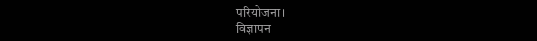परियोजना।
विज्ञापन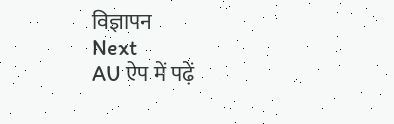विज्ञापन
Next
AU ऐप में पढ़ें